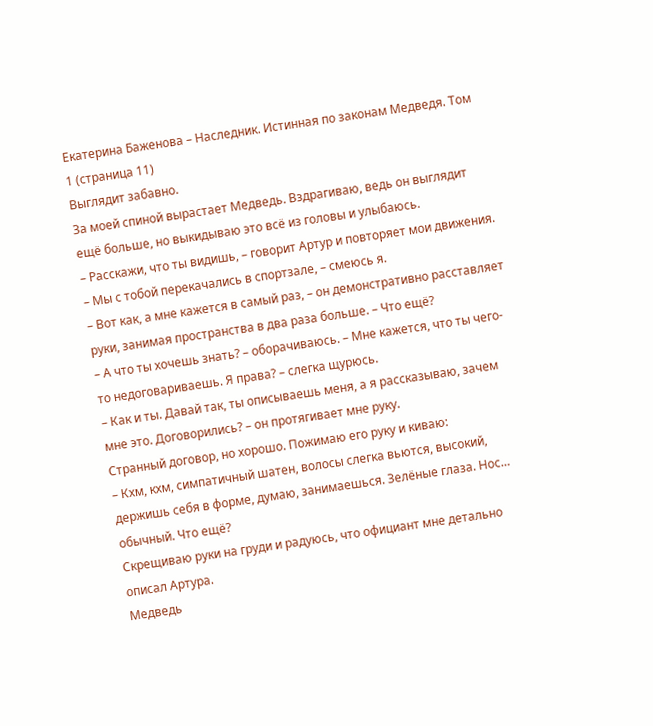Екатерина Баженова – Наследник. Истинная по законам Медведя. Том 1 (страница 11)
Выглядит забавно.
За моей спиной вырастает Медведь. Вздрагиваю, ведь он выглядит ещё больше, но выкидываю это всё из головы и улыбаюсь.
– Расскажи, что ты видишь, – говорит Артур и повторяет мои движения.
– Мы с тобой перекачались в спортзале, – смеюсь я.
– Вот как, а мне кажется в самый раз, – он демонстративно расставляет руки, занимая пространства в два раза больше. – Что ещё?
– А что ты хочешь знать? – оборачиваюсь. – Мне кажется, что ты чего-то недоговариваешь. Я права? – слегка щурюсь.
– Как и ты. Давай так, ты описываешь меня, а я рассказываю, зачем мне это. Договорились? – он протягивает мне руку.
Странный договор, но хорошо. Пожимаю его руку и киваю:
– Кхм, кхм, симпатичный шатен, волосы слегка вьются, высокий, держишь себя в форме, думаю, занимаешься. Зелёные глаза. Нос… обычный. Что ещё?
Скрещиваю руки на груди и радуюсь, что официант мне детально описал Артура.
Медведь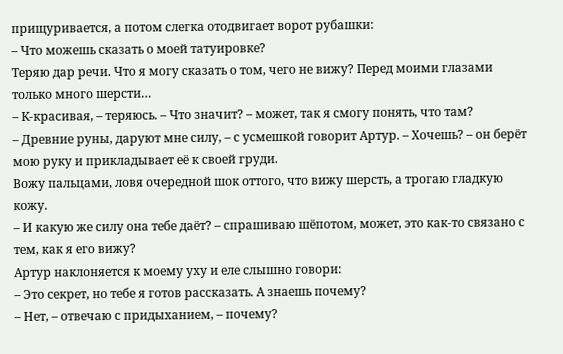прищуривается, а потом слегка отодвигает ворот рубашки:
– Что можешь сказать о моей татуировке?
Теряю дар речи. Что я могу сказать о том, чего не вижу? Перед моими глазами только много шерсти…
– К-красивая, – теряюсь. – Что значит? – может, так я смогу понять, что там?
– Древние руны, даруют мне силу, – с усмешкой говорит Артур. – Хочешь? – он берёт мою руку и прикладывает её к своей груди.
Вожу пальцами, ловя очередной шок оттого, что вижу шерсть, а трогаю гладкую кожу.
– И какую же силу она тебе даёт? – спрашиваю шёпотом, может, это как-то связано с тем, как я его вижу?
Артур наклоняется к моему уху и еле слышно говори:
– Это секрет, но тебе я готов рассказать. А знаешь почему?
– Нет, – отвечаю с придыханием, – почему?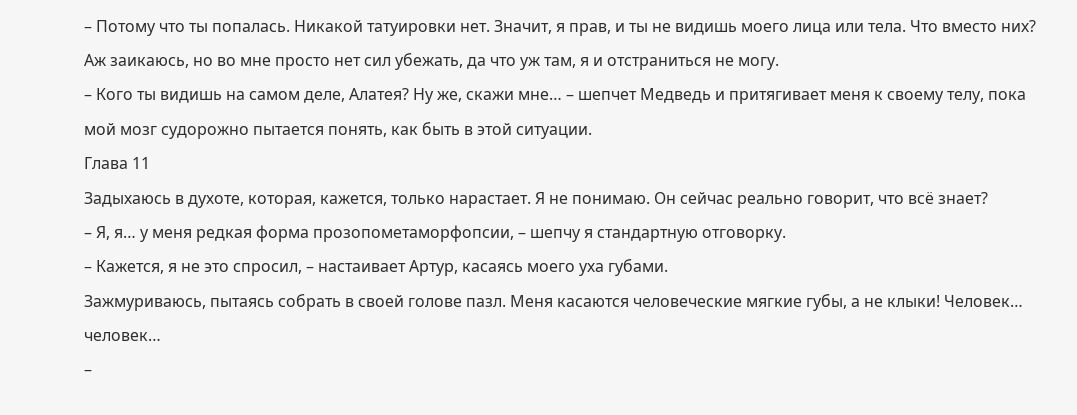– Потому что ты попалась. Никакой татуировки нет. Значит, я прав, и ты не видишь моего лица или тела. Что вместо них?
Аж заикаюсь, но во мне просто нет сил убежать, да что уж там, я и отстраниться не могу.
– Кого ты видишь на самом деле, Алатея? Ну же, скажи мне… – шепчет Медведь и притягивает меня к своему телу, пока мой мозг судорожно пытается понять, как быть в этой ситуации.
Глава 11
Задыхаюсь в духоте, которая, кажется, только нарастает. Я не понимаю. Он сейчас реально говорит, что всё знает?
– Я, я… у меня редкая форма прозопометаморфопсии, – шепчу я стандартную отговорку.
– Кажется, я не это спросил, – настаивает Артур, касаясь моего уха губами.
Зажмуриваюсь, пытаясь собрать в своей голове пазл. Меня касаются человеческие мягкие губы, а не клыки! Человек… человек…
–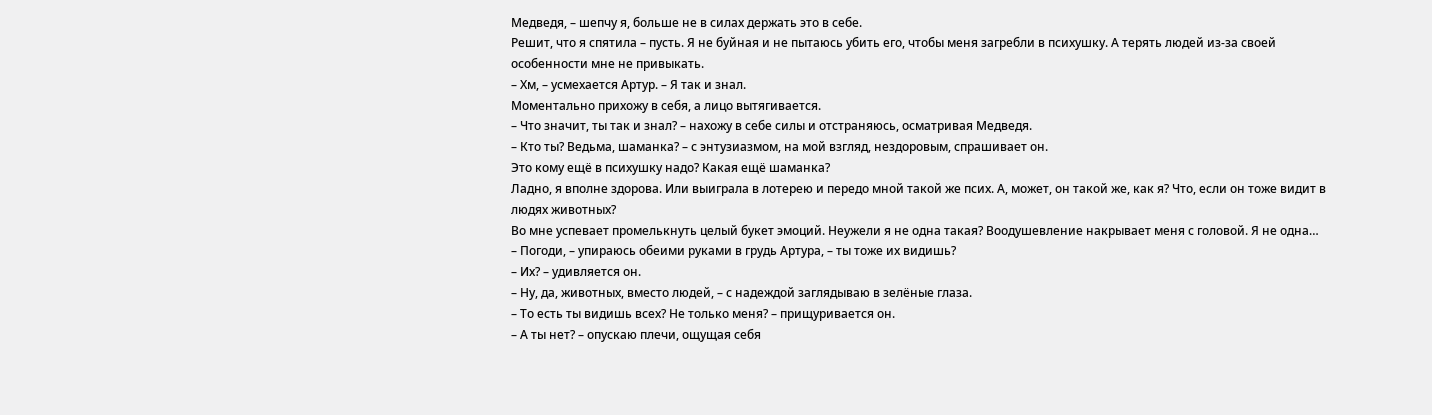Медведя, – шепчу я, больше не в силах держать это в себе.
Решит, что я спятила – пусть. Я не буйная и не пытаюсь убить его, чтобы меня загребли в психушку. А терять людей из-за своей особенности мне не привыкать.
– Хм, – усмехается Артур. – Я так и знал.
Моментально прихожу в себя, а лицо вытягивается.
– Что значит, ты так и знал? – нахожу в себе силы и отстраняюсь, осматривая Медведя.
– Кто ты? Ведьма, шаманка? – с энтузиазмом, на мой взгляд, нездоровым, спрашивает он.
Это кому ещё в психушку надо? Какая ещё шаманка?
Ладно, я вполне здорова. Или выиграла в лотерею и передо мной такой же псих. А, может, он такой же, как я? Что, если он тоже видит в людях животных?
Во мне успевает промелькнуть целый букет эмоций. Неужели я не одна такая? Воодушевление накрывает меня с головой. Я не одна…
– Погоди, – упираюсь обеими руками в грудь Артура, – ты тоже их видишь?
– Их? – удивляется он.
– Ну, да, животных, вместо людей, – с надеждой заглядываю в зелёные глаза.
– То есть ты видишь всех? Не только меня? – прищуривается он.
– А ты нет? – опускаю плечи, ощущая себя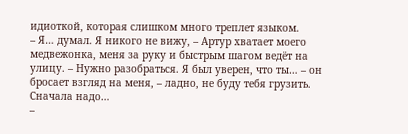идиоткой, которая слишком много треплет языком.
– Я… думал. Я никого не вижу, – Артур хватает моего медвежонка, меня за руку и быстрым шагом ведёт на улицу. – Нужно разобраться. Я был уверен, что ты… – он бросает взгляд на меня, – ладно, не буду тебя грузить. Сначала надо…
–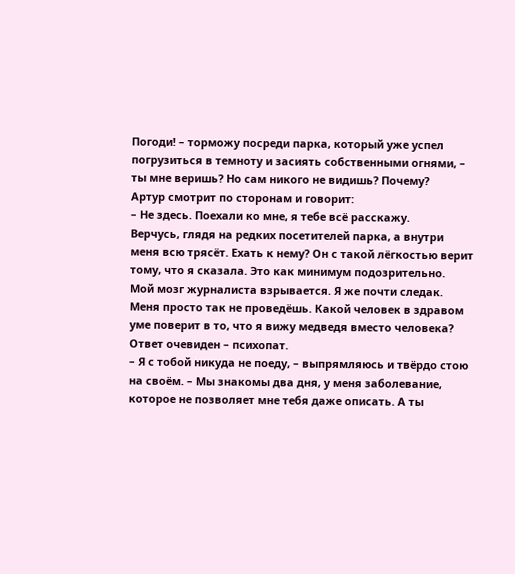Погоди! – торможу посреди парка, который уже успел погрузиться в темноту и засиять собственными огнями, – ты мне веришь? Но сам никого не видишь? Почему?
Артур смотрит по сторонам и говорит:
– Не здесь. Поехали ко мне, я тебе всё расскажу.
Верчусь, глядя на редких посетителей парка, а внутри меня всю трясёт. Ехать к нему? Он с такой лёгкостью верит тому, что я сказала. Это как минимум подозрительно.
Мой мозг журналиста взрывается. Я же почти следак. Меня просто так не проведёшь. Какой человек в здравом уме поверит в то, что я вижу медведя вместо человека?
Ответ очевиден – психопат.
– Я с тобой никуда не поеду, – выпрямляюсь и твёрдо стою на своём. – Мы знакомы два дня, у меня заболевание, которое не позволяет мне тебя даже описать. А ты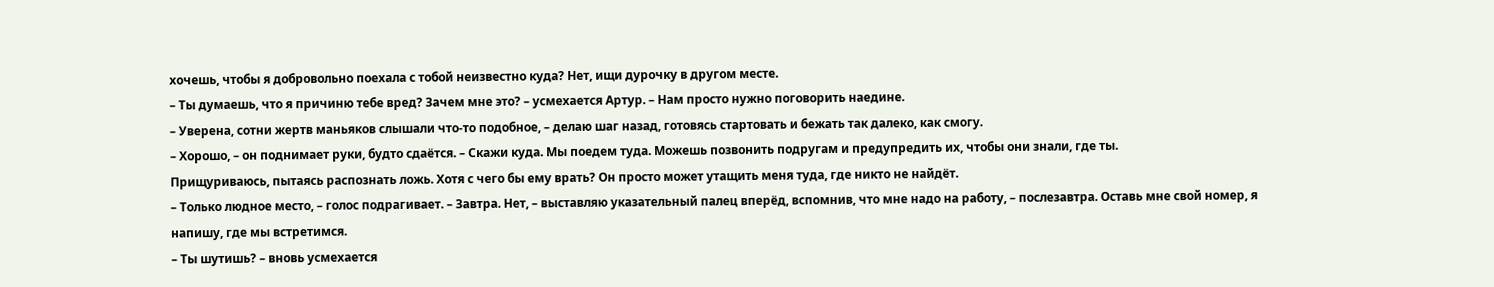хочешь, чтобы я добровольно поехала с тобой неизвестно куда? Нет, ищи дурочку в другом месте.
– Ты думаешь, что я причиню тебе вред? Зачем мне это? – усмехается Артур. – Нам просто нужно поговорить наедине.
– Уверена, сотни жертв маньяков слышали что-то подобное, – делаю шаг назад, готовясь стартовать и бежать так далеко, как смогу.
– Хорошо, – он поднимает руки, будто сдаётся. – Скажи куда. Мы поедем туда. Можешь позвонить подругам и предупредить их, чтобы они знали, где ты.
Прищуриваюсь, пытаясь распознать ложь. Хотя с чего бы ему врать? Он просто может утащить меня туда, где никто не найдёт.
– Только людное место, – голос подрагивает. – Завтра. Нет, – выставляю указательный палец вперёд, вспомнив, что мне надо на работу, – послезавтра. Оставь мне свой номер, я напишу, где мы встретимся.
– Ты шутишь? – вновь усмехается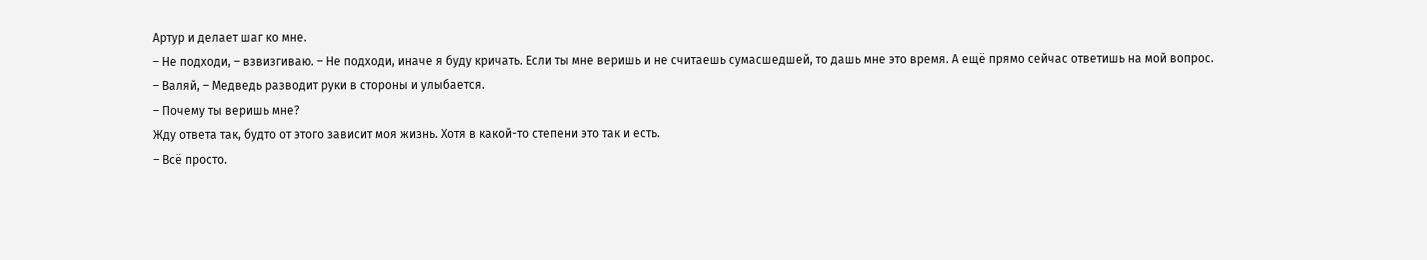Артур и делает шаг ко мне.
– Не подходи, – взвизгиваю. – Не подходи, иначе я буду кричать. Если ты мне веришь и не считаешь сумасшедшей, то дашь мне это время. А ещё прямо сейчас ответишь на мой вопрос.
– Валяй, – Медведь разводит руки в стороны и улыбается.
– Почему ты веришь мне?
Жду ответа так, будто от этого зависит моя жизнь. Хотя в какой-то степени это так и есть.
– Всё просто.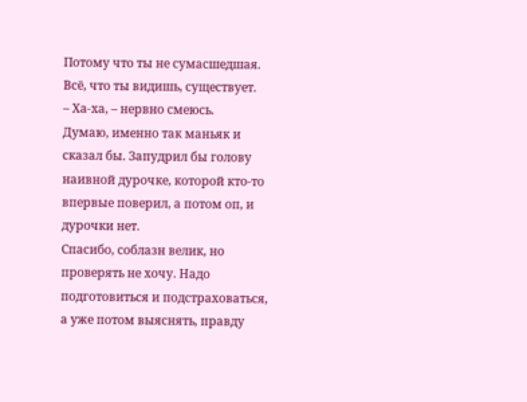Потому что ты не сумасшедшая. Всё, что ты видишь, существует.
– Ха-ха, – нервно смеюсь.
Думаю, именно так маньяк и сказал бы. Запудрил бы голову наивной дурочке, которой кто-то впервые поверил, а потом оп, и дурочки нет.
Спасибо, соблазн велик, но проверять не хочу. Надо подготовиться и подстраховаться, а уже потом выяснять, правду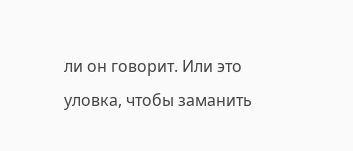ли он говорит. Или это уловка, чтобы заманить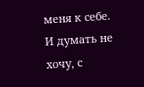меня к себе.
И думать не хочу, с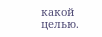какой целью.